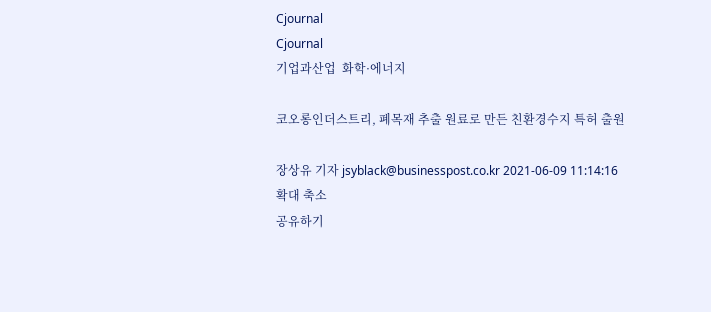Cjournal
Cjournal
기업과산업  화학·에너지

코오롱인더스트리, 폐목재 추출 원료로 만든 친환경수지 특허 출원

장상유 기자 jsyblack@businesspost.co.kr 2021-06-09 11:14:16
확대 축소
공유하기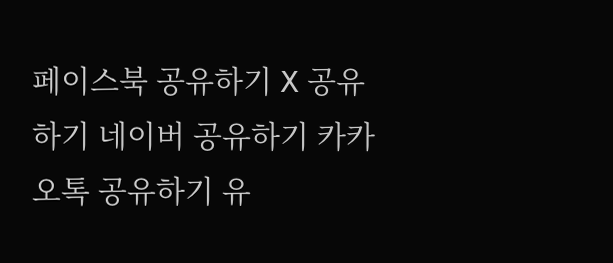페이스북 공유하기 X 공유하기 네이버 공유하기 카카오톡 공유하기 유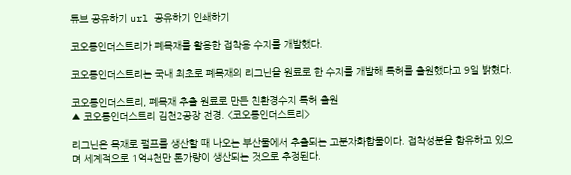튜브 공유하기 url 공유하기 인쇄하기

코오롱인더스트리가 폐목재를 활용한 접착용 수지를 개발했다.

코오롱인더스트리는 국내 최초로 폐목재의 리그닌을 원료로 한 수지를 개발해 특허를 출원했다고 9일 밝혔다.

코오롱인더스트리, 폐목재 추출 원료로 만든 친환경수지 특허 출원
▲ 코오롱인더스트리 김천2공장 전경. <코오롱인더스트리>

리그닌은 목재로 펄프를 생산할 때 나오는 부산물에서 추출되는 고분자화합물이다. 접착성분을 함유하고 있으며 세계적으로 1억4천만 톤가량이 생산되는 것으로 추정된다.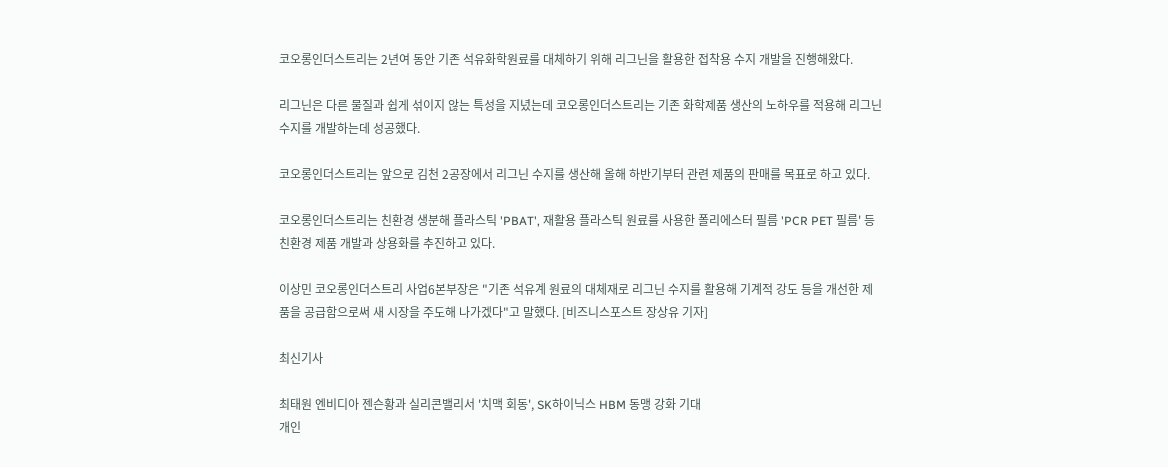코오롱인더스트리는 2년여 동안 기존 석유화학원료를 대체하기 위해 리그닌을 활용한 접착용 수지 개발을 진행해왔다.

리그닌은 다른 물질과 쉽게 섞이지 않는 특성을 지녔는데 코오롱인더스트리는 기존 화학제품 생산의 노하우를 적용해 리그닌 수지를 개발하는데 성공했다.

코오롱인더스트리는 앞으로 김천 2공장에서 리그닌 수지를 생산해 올해 하반기부터 관련 제품의 판매를 목표로 하고 있다.

코오롱인더스트리는 친환경 생분해 플라스틱 'PBAT', 재활용 플라스틱 원료를 사용한 폴리에스터 필름 'PCR PET 필름' 등 친환경 제품 개발과 상용화를 추진하고 있다.

이상민 코오롱인더스트리 사업6본부장은 "기존 석유계 원료의 대체재로 리그닌 수지를 활용해 기계적 강도 등을 개선한 제품을 공급함으로써 새 시장을 주도해 나가겠다"고 말했다. [비즈니스포스트 장상유 기자]

최신기사

최태원 엔비디아 젠슨황과 실리콘밸리서 '치맥 회동', SK하이닉스 HBM 동맹 강화 기대
개인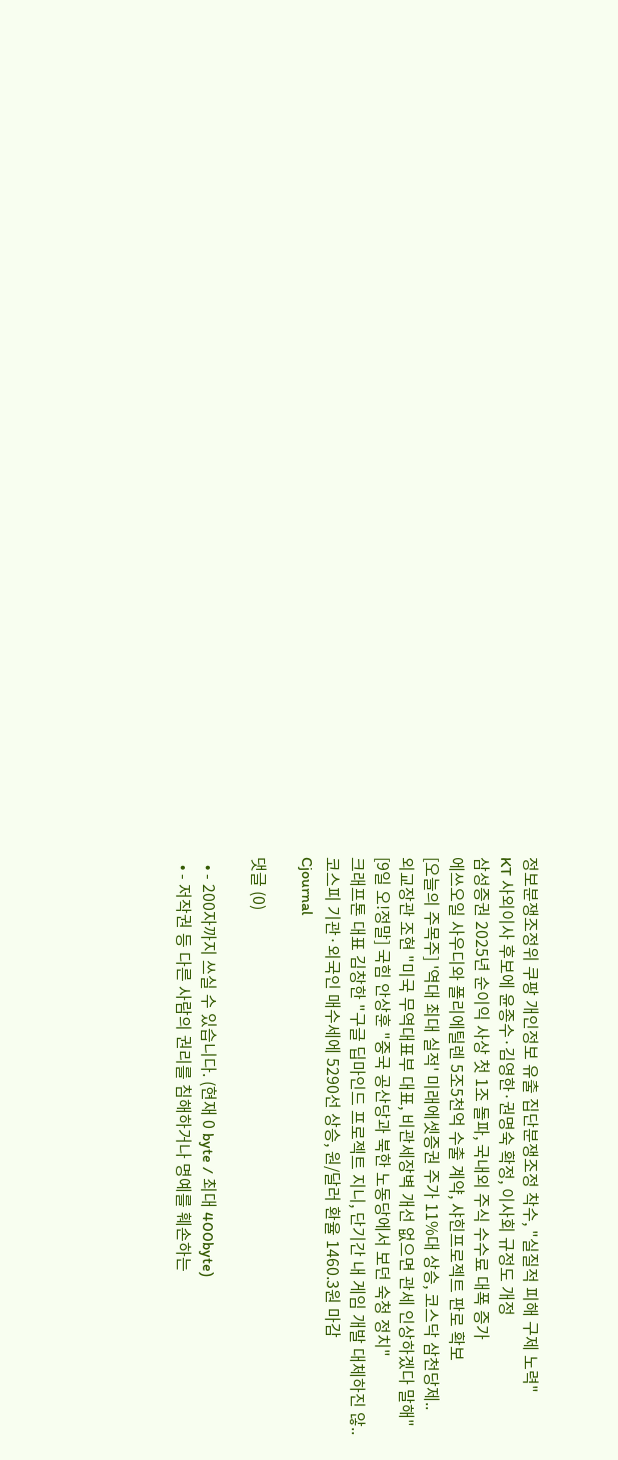정보분쟁조정위 쿠팡 개인정보 유출 집단분쟁조정 착수, "실질적 피해 구제 노력"
KT 사외이사 후보에 윤종수·김영한·권명숙 확정, 이사회 규정도 개정
삼성증권 2025년 순이익 사상 첫 1조 돌파, 국내외 주식 수수료 대폭 증가
에쓰오일 사우디와 폴리에틸렌 5조5천억 수출 계약, 샤힌프로젝트 판로 확보
[오늘의 주목주] '역대 최대 실적' 미래에셋증권 주가 11%대 상승, 코스닥 삼천당제..
외교장관 조현 "미국 무역대표부 대표, 비관세장벽 개선 없으면 관세 인상하겠다 말해"
[9일 오!정말] 국힘 안상훈 "중국 공산당과 북한 노동당에서 보던 숙청 정치"
크래프톤 대표 김창한 "구글 딥마인드 프로젝트 지니, 단기간 내 게임 개발 대체하진 않..
코스피 기관·외국인 매수세에 5290선 상승, 원/달러 환율 1460.3원 마감
Cjournal

댓글 (0)

  • - 200자까지 쓰실 수 있습니다. (현재 0 byte / 최대 400byte)
  • - 저작권 등 다른 사람의 권리를 침해하거나 명예를 훼손하는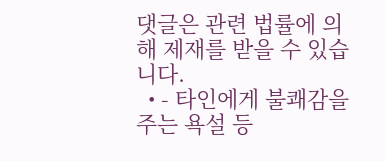댓글은 관련 법률에 의해 제재를 받을 수 있습니다.
  • - 타인에게 불쾌감을 주는 욕설 등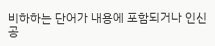비하하는 단어가 내용에 포함되거나 인신공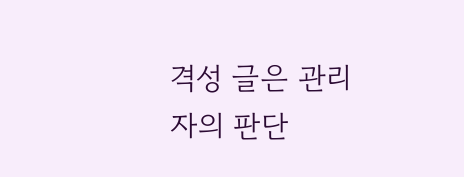격성 글은 관리자의 판단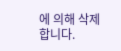에 의해 삭제 합니다.